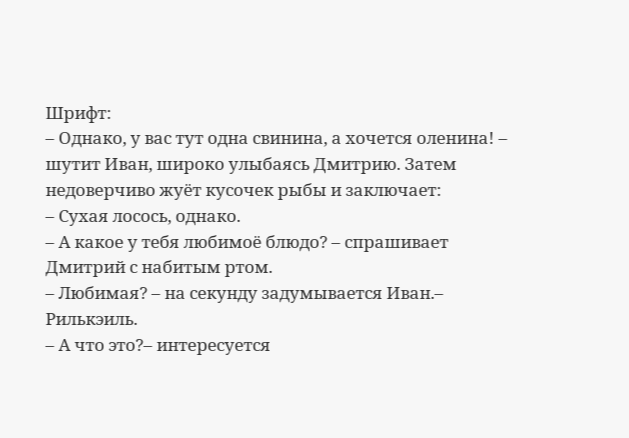Шрифт:
– Однако, у вас тут одна свинина, а хочется оленина! – шутит Иван, широко улыбаясь Дмитрию. Затем недоверчиво жуёт кусочек рыбы и заключает:
– Сухая лосось, однако.
– А какое у тебя любимоё блюдо? – спрашивает Дмитрий с набитым ртом.
– Любимая? – на секунду задумывается Иван.– Рилькэиль.
– А что это?– интересуется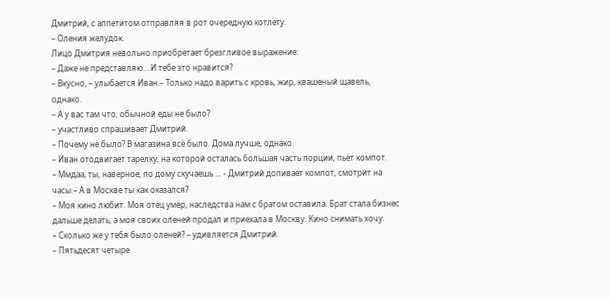Дмитрий, с аппетитом отправляя в рот очередную котлету.
– Оления желудок.
Лицо Дмитрия невольно приобретает брезгливое выражение:
– Даже не представляю… И тебе это нравится?
– Вкусно, – улыбается Иван.– Только надо варить с кровь, жир, квашеный щавель, однако.
– А у вас там что, обычной еды не было?
– участливо спрашивает Дмитрий.
– Почему не было? В магазина всё было. Дома лучше, однако.
– Иван отодвигает тарелку, на которой осталась большая часть порции, пьёт компот.
– Ммдаа, ты, наверное, по дому скучаешь … - Дмитрий допивает компот, смотрит на часы.– А в Москве ты как оказался?
– Моя кино любит. Моя отец умер, наследства нам с братом оставила. Брат стала бизнес дальше делать, а моя своих оленей продал и приехала в Москву. Кино снимать хочу.
– Сколько же у тебя было оленей? – удивляется Дмитрий.
– Пятьдесят четыре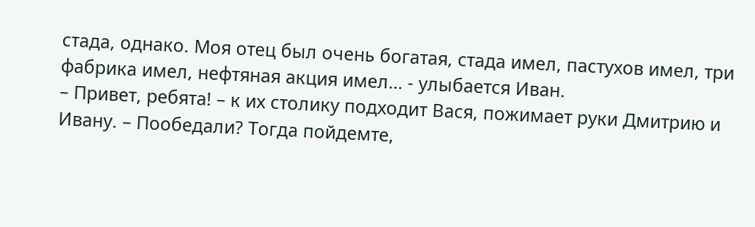стада, однако. Моя отец был очень богатая, стада имел, пастухов имел, три фабрика имел, нефтяная акция имел… - улыбается Иван.
– Привет, ребята! – к их столику подходит Вася, пожимает руки Дмитрию и
Ивану. – Пообедали? Тогда пойдемте,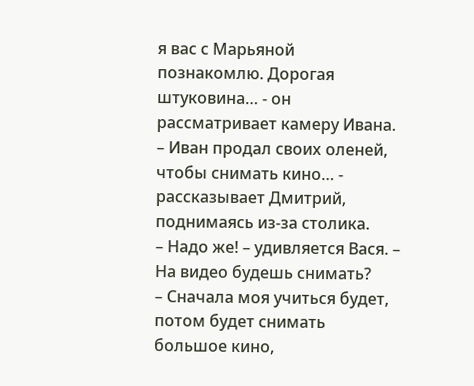я вас с Марьяной познакомлю. Дорогая штуковина… - он рассматривает камеру Ивана.
– Иван продал своих оленей, чтобы снимать кино… - рассказывает Дмитрий, поднимаясь из-за столика.
– Надо же! – удивляется Вася. – На видео будешь снимать?
– Сначала моя учиться будет, потом будет снимать большое кино,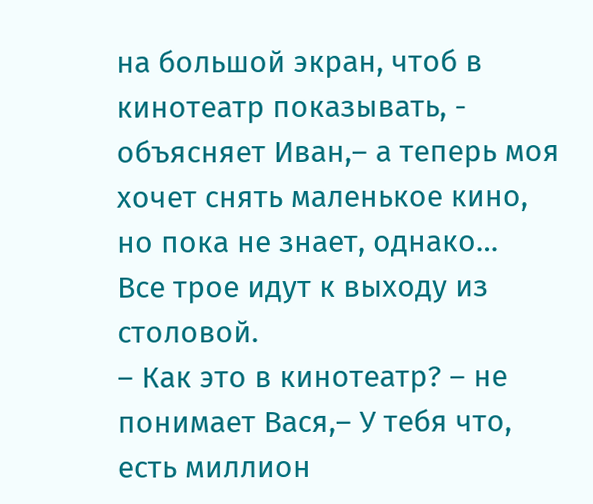на большой экран, чтоб в кинотеатр показывать, - объясняет Иван,– а теперь моя хочет снять маленькое кино, но пока не знает, однако…
Все трое идут к выходу из столовой.
– Как это в кинотеатр? – не понимает Вася,– У тебя что, есть миллион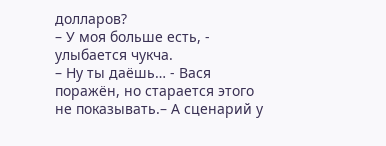долларов?
– У моя больше есть, - улыбается чукча.
– Ну ты даёшь… - Вася поражён, но старается этого не показывать.– А сценарий у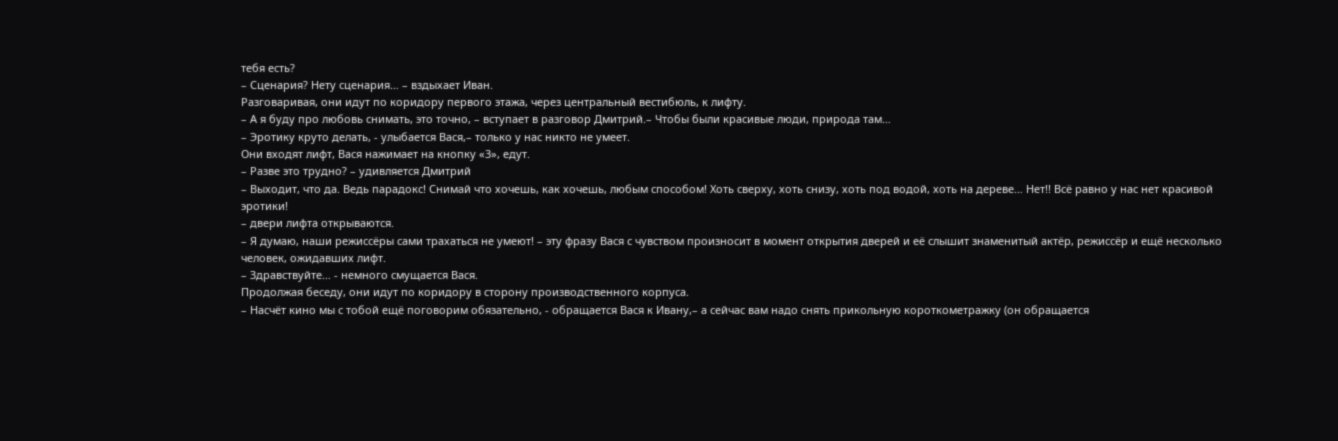тебя есть?
– Сценария? Нету сценария… – вздыхает Иван.
Разговаривая, они идут по коридору первого этажа, через центральный вестибюль, к лифту.
– А я буду про любовь снимать, это точно, – вступает в разговор Дмитрий.– Чтобы были красивые люди, природа там…
– Эротику круто делать, - улыбается Вася,– только у нас никто не умеет.
Они входят лифт, Вася нажимает на кнопку «3», едут.
– Разве это трудно? – удивляется Дмитрий
– Выходит, что да. Ведь парадокс! Снимай что хочешь, как хочешь, любым способом! Хоть сверху, хоть снизу, хоть под водой, хоть на дереве… Нет!! Всё равно у нас нет красивой эротики!
– двери лифта открываются.
– Я думаю, наши режиссёры сами трахаться не умеют! – эту фразу Вася с чувством произносит в момент открытия дверей и её слышит знаменитый актёр, режиссёр и ещё несколько человек, ожидавших лифт.
– Здравствуйте… - немного смущается Вася.
Продолжая беседу, они идут по коридору в сторону производственного корпуса.
– Насчёт кино мы с тобой ещё поговорим обязательно, - обращается Вася к Ивану,– а сейчас вам надо снять прикольную короткометражку (он обращается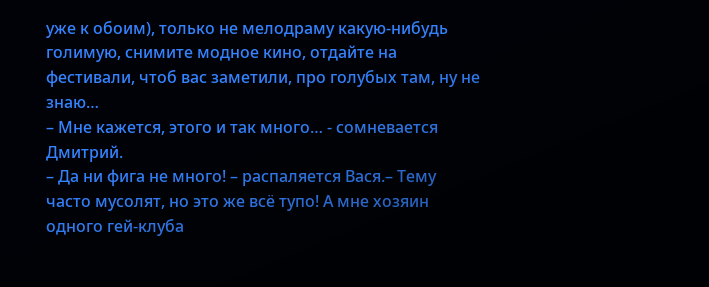уже к обоим), только не мелодраму какую-нибудь голимую, снимите модное кино, отдайте на фестивали, чтоб вас заметили, про голубых там, ну не знаю…
– Мне кажется, этого и так много… - сомневается Дмитрий.
– Да ни фига не много! – распаляется Вася.– Тему часто мусолят, но это же всё тупо! А мне хозяин одного гей-клуба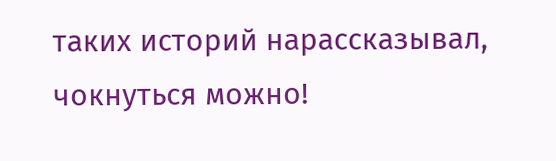таких историй нарассказывал, чокнуться можно!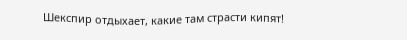Шекспир отдыхает, какие там страсти кипят!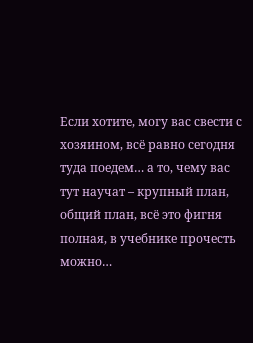Если хотите, могу вас свести с хозяином, всё равно сегодня туда поедем… а то, чему вас тут научат – крупный план, общий план, всё это фигня полная, в учебнике прочесть можно…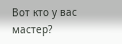Вот кто у вас мастер?